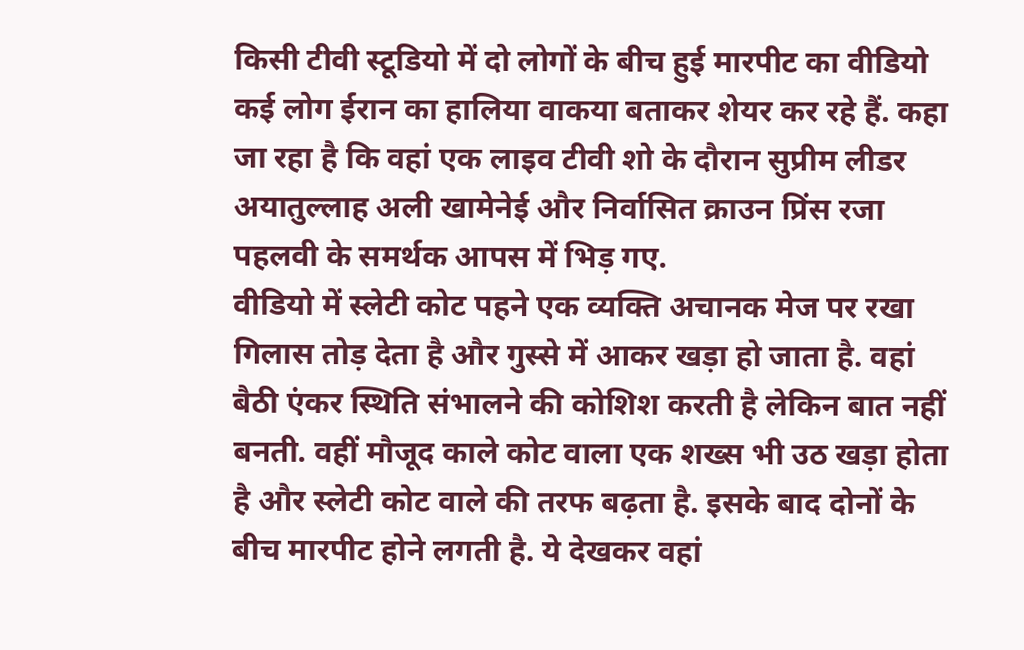किसी टीवी स्टूडियो में दो लोगों के बीच हुई मारपीट का वीडियो कई लोग ईरान का हालिया वाकया बताकर शेयर कर रहे हैं. कहा जा रहा है कि वहां एक लाइव टीवी शो के दौरान सुप्रीम लीडर अयातुल्लाह अली खामेनेई और निर्वासित क्राउन प्रिंस रजा पहलवी के समर्थक आपस में भिड़ गए.
वीडियो में स्लेटी कोट पहने एक व्यक्ति अचानक मेज पर रखा गिलास तोड़ देता है और गुस्से में आकर खड़ा हो जाता है. वहां बैठी एंकर स्थिति संभालने की कोशिश करती है लेकिन बात नहीं बनती. वहीं मौजूद काले कोट वाला एक शख्स भी उठ खड़ा होता है और स्लेटी कोट वाले की तरफ बढ़ता है. इसके बाद दोनों के बीच मारपीट होने लगती है. ये देखकर वहां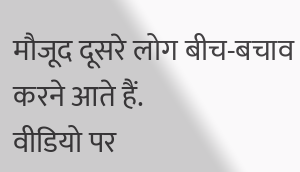मौजूद दूसरे लोग बीच-बचाव करने आते हैं.
वीडियो पर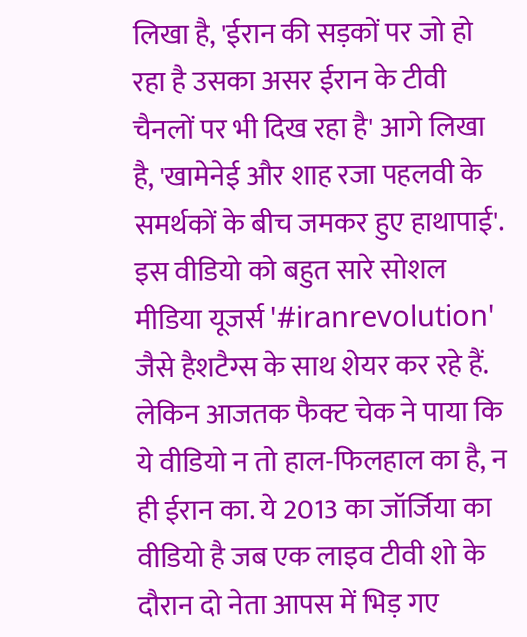लिखा है, 'ईरान की सड़कों पर जो हो रहा है उसका असर ईरान के टीवी चैनलों पर भी दिख रहा है' आगे लिखा है, 'खामेनेई और शाह रजा पहलवी के समर्थकों के बीच जमकर हुए हाथापाई'.
इस वीडियो को बहुत सारे सोशल मीडिया यूजर्स '#iranrevolution' जैसे हैशटैग्स के साथ शेयर कर रहे हैं.
लेकिन आजतक फैक्ट चेक ने पाया कि ये वीडियो न तो हाल-फिलहाल का है, न ही ईरान का. ये 2013 का जॉर्जिया का वीडियो है जब एक लाइव टीवी शो के दौरान दो नेता आपस में भिड़ गए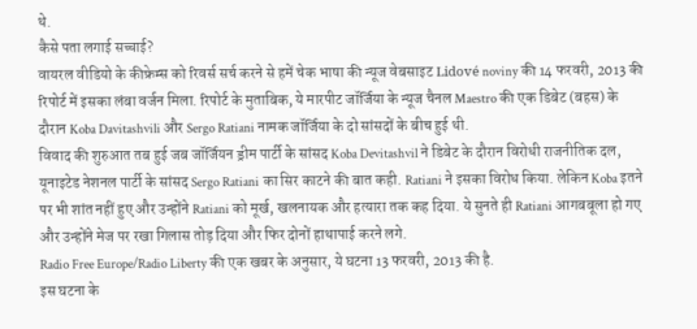थे.
कैसे पता लगाई सच्चाई?
वायरल वीडियो के कीफ्रेम्स को रिवर्स सर्च करने से हमें चेक भाषा की न्यूज वेबसाइट Lidové noviny की 14 फरवरी, 2013 की रिपोर्ट में इसका लंबा वर्जन मिला. रिपोर्ट के मुताबिक, ये मारपीट जॉर्जिया के न्यूज चैनल Maestro की एक डिबेट (बहस) के दौरान Koba Davitashvili और Sergo Ratiani नामक जॉर्जिया के दो सांसदों के बीच हुई थी.
विवाद की शुरुआत तब हुई जब जॉर्जियन ड्रीम पार्टी के सांसद Koba Devitashvil ने डिबेट के दौरान विरोधी राजनीतिक दल, यूनाइटेड नेशनल पार्टी के सांसद Sergo Ratiani का सिर काटने की बात कही. Ratiani ने इसका विरोध किया. लेकिन Koba इतने पर भी शांत नहीं हुए और उन्होंने Ratiani को मूर्ख, खलनायक और हत्यारा तक कह दिया. ये सुनते ही Ratiani आगबबूला हो गए और उन्होंने मेज पर रखा गिलास तोड़ दिया और फिर दोनों हाथापाई करने लगे.
Radio Free Europe/Radio Liberty की एक खबर के अनुसार, ये घटना 13 फरवरी, 2013 की है.
इस घटना के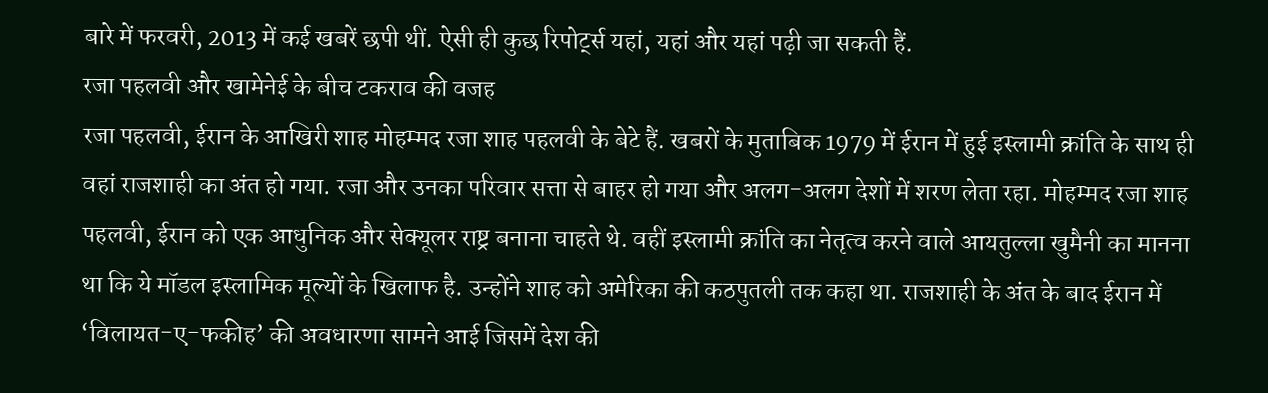बारे में फरवरी, 2013 में कई खबरें छपी थीं. ऐसी ही कुछ रिपोर्ट्स यहां, यहां और यहां पढ़ी जा सकती हैं.
रजा पहलवी और खामेनेई के बीच टकराव की वजह
रजा पहलवी, ईरान के आखिरी शाह मोहम्मद रजा शाह पहलवी के बेटे हैं. खबरों के मुताबिक 1979 में ईरान में हुई इस्लामी क्रांति के साथ ही वहां राजशाही का अंत हो गया. रजा और उनका परिवार सत्ता से बाहर हो गया और अलग-अलग देशों में शरण लेता रहा. मोहम्मद रजा शाह पहलवी, ईरान को एक आधुनिक और सेक्यूलर राष्ट्र बनाना चाहते थे. वहीं इस्लामी क्रांति का नेतृत्व करने वाले आयतुल्ला खुमैनी का मानना था कि ये मॉडल इस्लामिक मूल्यों के खिलाफ है. उन्होंने शाह को अमेरिका की कठपुतली तक कहा था. राजशाही के अंत के बाद ईरान में ‘विलायत-ए-फकीह’ की अवधारणा सामने आई जिसमें देश की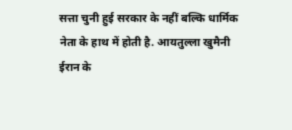सत्ता चुनी हुई सरकार के नहीं बल्कि धार्मिक नेता के हाथ में होती है. आयतुल्ला खुमैनी ईरान के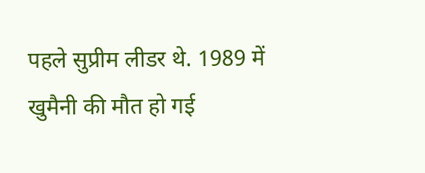पहले सुप्रीम लीडर थे. 1989 में खुमैनी की मौत हो गई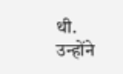थी. उन्होंने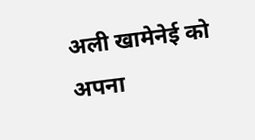अली खामेनेई को अपना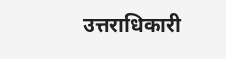उत्तराधिकारी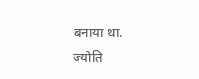बनाया था.
ज्योति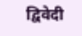द्विवेदी